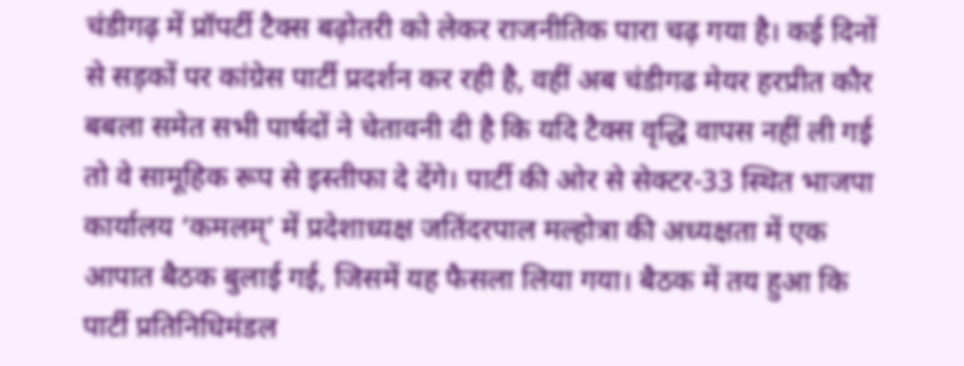चंडीगढ़ में प्रॉपर्टी टैक्स बढ़ोतरी को लेकर राजनीतिक पारा चढ़ गया है। कई दिनों से सड़कों पर कांग्रेस पार्टी प्रदर्शन कर रही है, वहीं अब चंडीगढ मेयर हरप्रीत कौर बबला समेत सभी पार्षदों ने चेतावनी दी है कि यदि टैक्स वृद्धि वापस नहीं ली गई तो वे सामूहिक रूप से इस्तीफा दे देंगे। पार्टी की ओर से सेक्टर-33 स्थित भाजपा कार्यालय ‘कमलम्’ में प्रदेशाध्यक्ष जतिंदरपाल मल्होत्रा की अध्यक्षता में एक आपात बैठक बुलाई गई, जिसमें यह फैसला लिया गया। बैठक में तय हुआ कि पार्टी प्रतिनिधिमंडल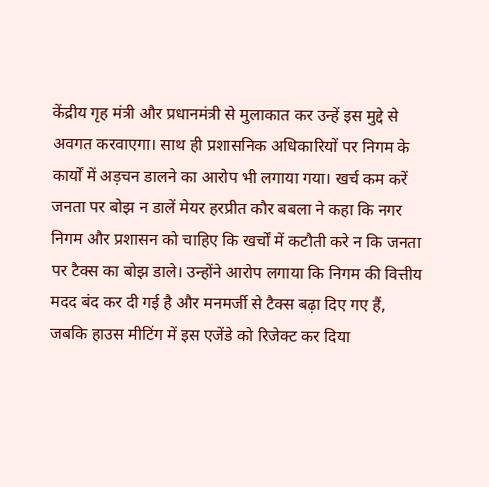केंद्रीय गृह मंत्री और प्रधानमंत्री से मुलाकात कर उन्हें इस मुद्दे से अवगत करवाएगा। साथ ही प्रशासनिक अधिकारियों पर निगम के कार्यों में अड़चन डालने का आरोप भी लगाया गया। खर्च कम करें जनता पर बोझ न डालें मेयर हरप्रीत कौर बबला ने कहा कि नगर निगम और प्रशासन को चाहिए कि खर्चों में कटौती करे न कि जनता पर टैक्स का बोझ डाले। उन्होंने आरोप लगाया कि निगम की वित्तीय मदद बंद कर दी गई है और मनमर्जी से टैक्स बढ़ा दिए गए हैं, जबकि हाउस मीटिंग में इस एजेंडे को रिजेक्ट कर दिया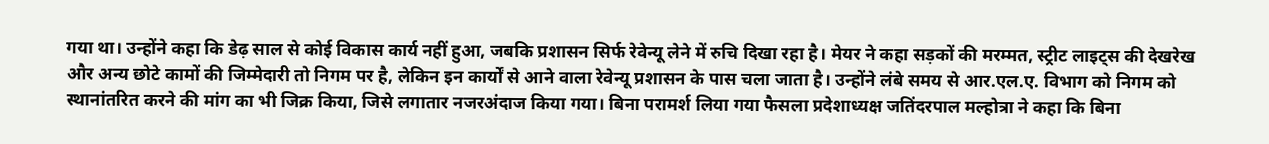गया था। उन्होंने कहा कि डेढ़ साल से कोई विकास कार्य नहीं हुआ, जबकि प्रशासन सिर्फ रेवेन्यू लेने में रुचि दिखा रहा है। मेयर ने कहा सड़कों की मरम्मत, स्ट्रीट लाइट्स की देखरेख और अन्य छोटे कामों की जिम्मेदारी तो निगम पर है, लेकिन इन कार्यों से आने वाला रेवेन्यू प्रशासन के पास चला जाता है। उन्होंने लंबे समय से आर.एल.ए. विभाग को निगम को स्थानांतरित करने की मांग का भी जिक्र किया, जिसे लगातार नजरअंदाज किया गया। बिना परामर्श लिया गया फैसला प्रदेशाध्यक्ष जतिंदरपाल मल्होत्रा ने कहा कि बिना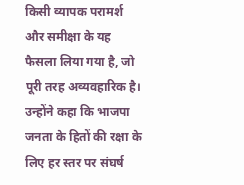किसी व्यापक परामर्श और समीक्षा के यह फैसला लिया गया है, जो पूरी तरह अव्यवहारिक है। उन्होंने कहा कि भाजपा जनता के हितों की रक्षा के लिए हर स्तर पर संघर्ष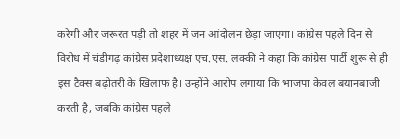करेगी और जरूरत पड़ी तो शहर में जन आंदोलन छेड़ा जाएगा। कांग्रेस पहले दिन से विरोध में चंडीगढ़ कांग्रेस प्रदेशाध्यक्ष एच.एस. लक्की ने कहा कि कांग्रेस पार्टी शुरू से ही इस टैक्स बढ़ोतरी के खिलाफ है। उन्होंने आरोप लगाया कि भाजपा केवल बयानबाजी करती है, जबकि कांग्रेस पहले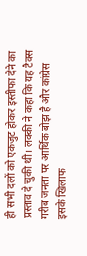ही सभी दलों को एकजुट होकर इस्तीफा देने का प्रस्ताव दे चुकी थी। लक्की ने कहा कि यह टैक्स गरीब जनता पर आर्थिक बोझ है और कांग्रेस इसके खिलाफ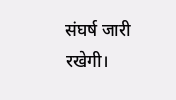संघर्ष जारी रखेगी।